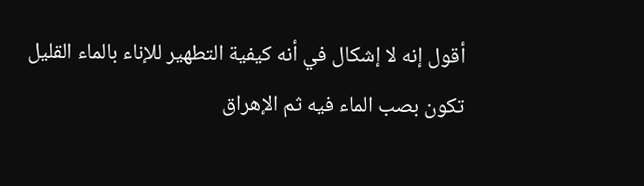أقول إنه لا إشكال في أنه كيفية التطهير للإناء بالماء القليل تكون بصب الماء فيه ثم الإهراق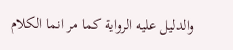والدليل عليه الرواية كما مر انما الكلام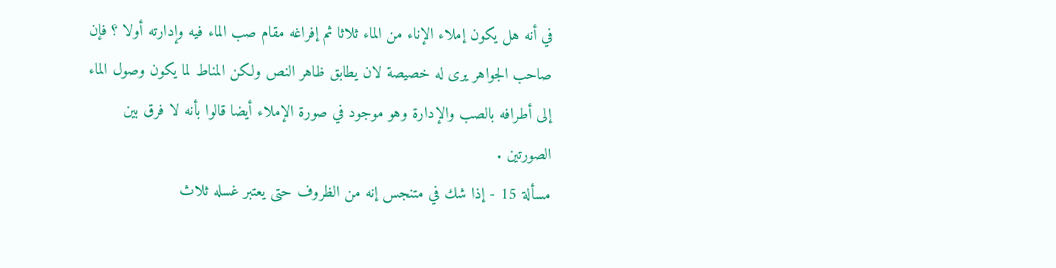في أنه هل يكون إملاء الإناء من الماء ثلاثا ثم إفراغه مقام صب الماء فيه وإدارته أولا ؟ فإن صاحب الجواهر يرى له خصيصة لان يطابق ظاهر النص ولكن المناط لما يكون وصول الماء إلى أطرافه بالصب والإدارة وهو موجود في صورة الإملاء أيضا قالوا بأنه لا فرق بين الصورتين .
مسألة 15 - إذا شك في متنجس إنه من الظروف حتى يعتبر غسله ثلاث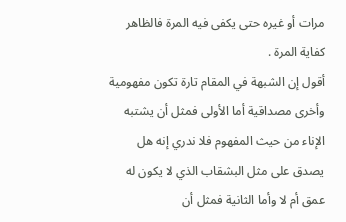مرات أو غيره حتى يكفى فيه المرة فالظاهر كفاية المرة .
أقول إن الشبهة في المقام تارة تكون مفهومية وأخرى مصداقية أما الأولى فمثل أن يشتبه الإناء من حيث المفهوم فلا ندري إنه هل يصدق على مثل البشقاب الذي لا يكون له عمق أم لا وأما الثانية فمثل أن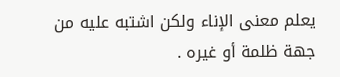يعلم معنى الإناء ولكن اشتبه عليه من جهة ظلمة أو غيره .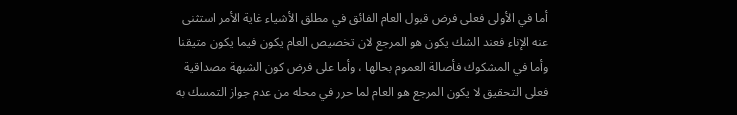أما في الأولى فعلى فرض قبول العام الفائق في مطلق الأشياء غاية الأمر استثنى عنه الإناء فعند الشك يكون هو المرجع لان تخصيص العام يكون فيما يكون متيقنا وأما في المشكوك فأصالة العموم بحالها ، وأما على فرض كون الشبهة مصداقية فعلى التحقيق لا يكون المرجع هو العام لما حرر في محله من عدم جواز التمسك به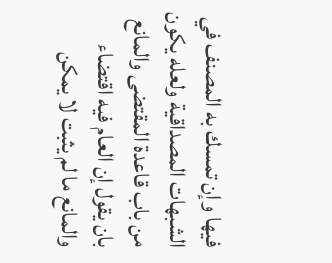فيها وإن تمسك به المصنف في الشبهات المصداقية ولعله يكون من باب قاعدة المقتضى والمانع بان يقول إن العام فيه اقتضاء والمانع ما لم يثبت لا يمكن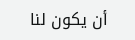أن يكون لنا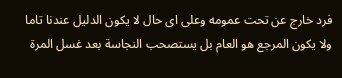فرد خارج عن تحت عمومه وعلى اى حال لا يكون الدليل عندنا تاما ولا يكون المرجع هو العام بل يستصحب النجاسة بعد غسل المرة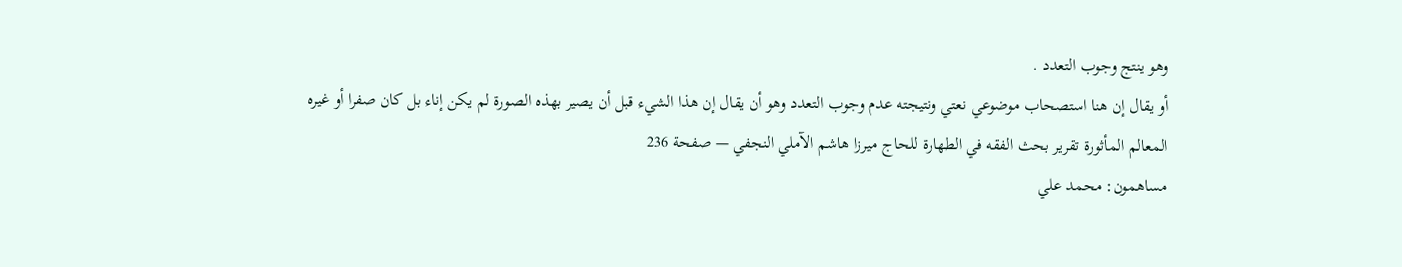وهو ينتج وجوب التعدد .
أو يقال إن هنا استصحاب موضوعي نعتي ونتيجته عدم وجوب التعدد وهو أن يقال إن هذا الشيء قبل أن يصير بهذه الصورة لم يكن إناء بل كان صفرا أو غيره
المعالم المأثورة تقرير بحث الفقه في الطهارة للحاج ميرزا هاشم الآملي النجفي — صفحة 236
مساهمون: محمد علي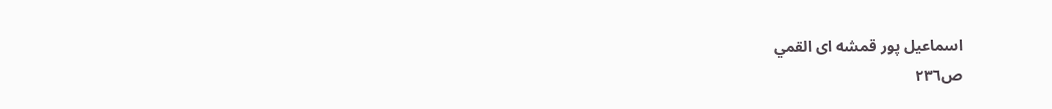اسماعيل پور قمشه اى القمي
ص٢٣٦